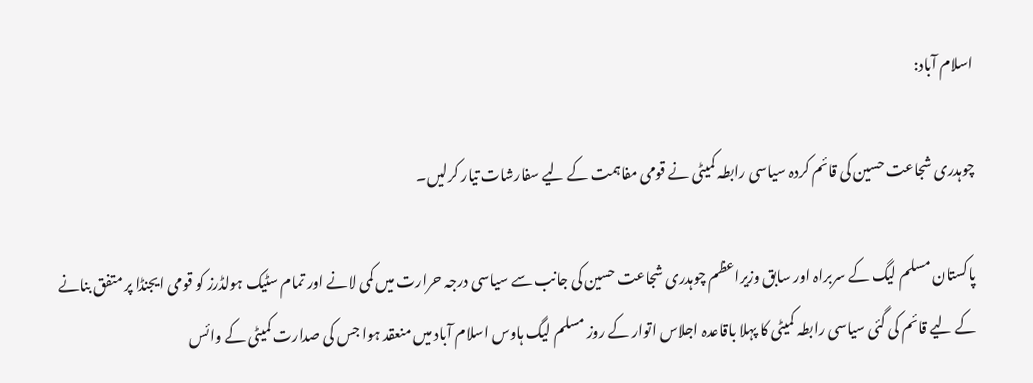اسلام آباد:

چوہدری شجاعت حسین کی قائم کردہ سیاسی رابطہ کمیٹی نے قومی مفاہمت کے لیے سفارشات تیار کرلیں۔

پاکستان مسلم لیگ کے سربراہ اور سابق وزیراعظم چوہدری شجاعت حسین کی جانب سے سیاسی درجہ حرارت میں کمی لانے اور تمام سٹیک ہولڈرز کو قومی ایجنڈا پر متفق بنانے کے لیے قائم کی گئی سیاسی رابطہ کمیٹی کا پہلا باقاعدہ اجلاس اتوار کے روز مسلم لیگ ہاوس اسلام آباد میں منعقد ہوا جس کی صدارت کمیٹی کے وائس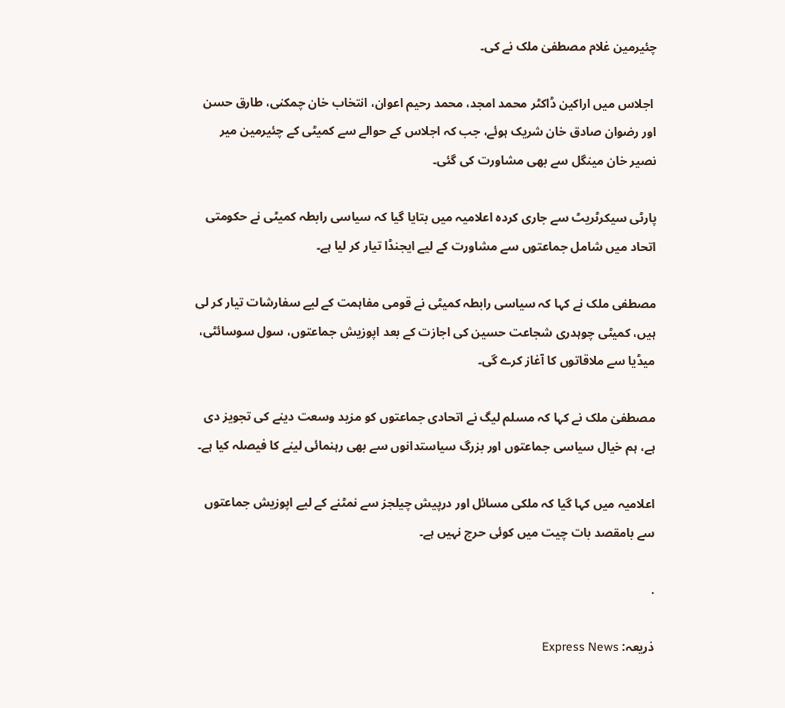چئیرمین غلام مصطفیٰ ملک نے کی۔

 اجلاس میں اراکین ڈاکٹر محمد امجد، محمد رحیم اعوان، انتخاب خان چمکنی، طارق حسن اور رضوان صادق خان شریک ہوئے، جب کہ اجلاس کے حوالے سے کمیٹی کے چئیرمین میر نصیر خان مینگل سے بھی مشاورت کی گئی۔

پارٹی سیکرٹریٹ سے جاری کردہ اعلامیہ میں بتایا گیا کہ سیاسی رابطہ کمیٹی نے حکومتی اتحاد میں شامل جماعتوں سے مشاورت کے لیے ایجنڈا تیار کر لیا ہے۔

مصطفی ملک نے کہا کہ سیاسی رابطہ کمیٹی نے قومی مفاہمت کے لیے سفارشات تیار کر لی ہیں، کمیٹی چوہدری شجاعت حسین کی اجازت کے بعد اپوزیش جماعتوں، سول سوسائٹی، میڈیا سے ملاقاتوں کا آغاز کرے گی۔

مصطفیٰ ملک نے کہا کہ مسلم لیگ نے اتحادی جماعتوں کو مزید وسعت دینے کی تجویز دی ہے، ہم خیال سیاسی جماعتوں اور بزرگ سیاستدانوں سے بھی رہنمائی لینے کا فیصلہ کیا ہے۔

اعلامیہ میں کہا گیا کہ ملکی مسائل اور درپیش چیلجز سے نمٹنے کے لیے اپوزیش جماعتوں سے بامقصد بات چیت میں کوئی حرج نہیں ہے۔

.

ذریعہ: Express News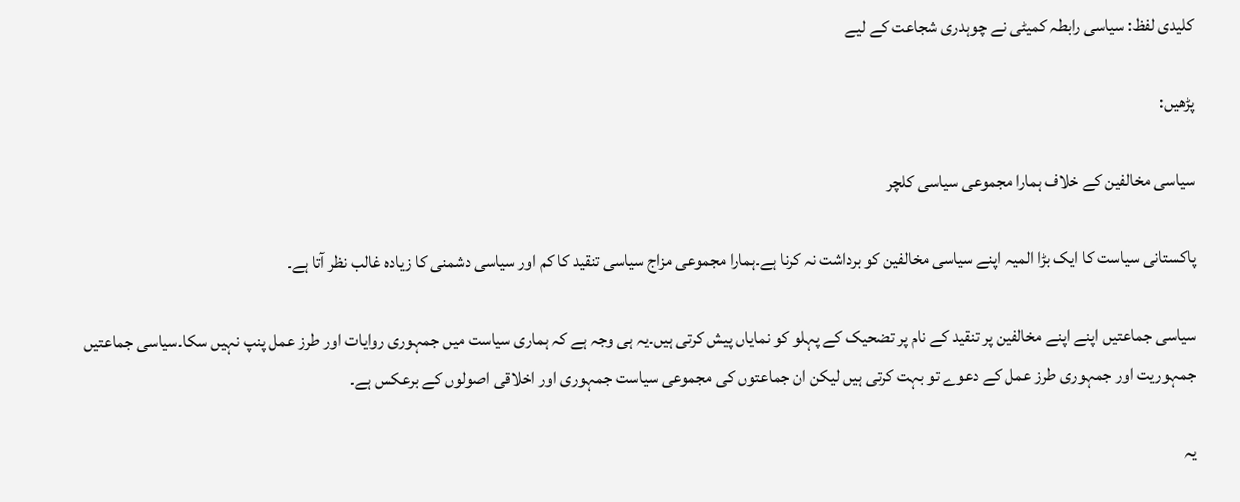کلیدی لفظ: سیاسی رابطہ کمیٹی نے چوہدری شجاعت کے لیے

پڑھیں:

سیاسی مخالفین کے خلاف ہمارا مجموعی سیاسی کلچر

پاکستانی سیاست کا ایک بڑا المیہ اپنے سیاسی مخالفین کو برداشت نہ کرنا ہے۔ہمارا مجموعی مزاج سیاسی تنقید کا کم اور سیاسی دشمنی کا زیادہ غالب نظر آتا ہے۔

سیاسی جماعتیں اپنے اپنے مخالفین پر تنقید کے نام پر تضحیک کے پہلو کو نمایاں پیش کرتی ہیں۔یہ ہی وجہ ہے کہ ہماری سیاست میں جمہوری روایات اور طرز عمل پنپ نہیں سکا۔سیاسی جماعتیں جمہوریت اور جمہوری طرز عمل کے دعوے تو بہت کرتی ہیں لیکن ان جماعتوں کی مجموعی سیاست جمہوری اور اخلاقی اصولوں کے برعکس ہے۔

یہ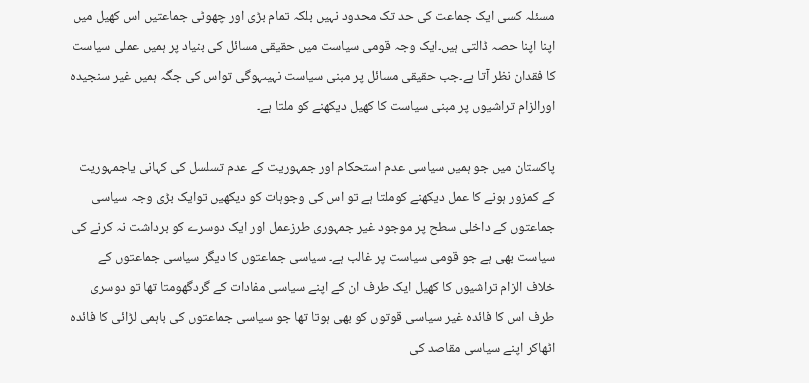مسئلہ کسی ایک جماعت کی حد تک محدود نہیں بلکہ تمام بڑی اور چھوٹی جماعتیں اس کھیل میں اپنا اپنا حصہ ڈالتی ہیں۔ایک وجہ قومی سیاست میں حقیقی مسائل کی بنیاد پر ہمیں عملی سیاست کا فقدان نظر آتا ہے۔جب حقیقی مسائل پر مبنی سیاست نہیںہوگی تواس کی جگہ ہمیں غیر سنجیدہ اورالزام تراشیوں پر مبنی سیاست کا کھیل دیکھنے کو ملتا ہے۔

پاکستان میں جو ہمیں سیاسی عدم استحکام اور جمہوریت کے عدم تسلسل کی کہانی یاجمہوریت کے کمزور ہونے کا عمل دیکھنے کوملتا ہے تو اس کی وجوہات کو دیکھیں توایک بڑی وجہ سیاسی جماعتوں کے داخلی سطح پر موجود غیر جمہوری طرزعمل اور ایک دوسرے کو برداشت نہ کرنے کی سیاست بھی ہے جو قومی سیاست پر غالب ہے۔ سیاسی جماعتوں کا دیگر سیاسی جماعتوں کے خلاف الزام تراشیوں کا کھیل ایک طرف ان کے اپنے سیاسی مفادات کے گردگھومتا تھا تو دوسری طرف اس کا فائدہ غیر سیاسی قوتوں کو بھی ہوتا تھا جو سیاسی جماعتوں کی باہمی لڑائی کا فائدہ اٹھاکر اپنے سیاسی مقاصد کی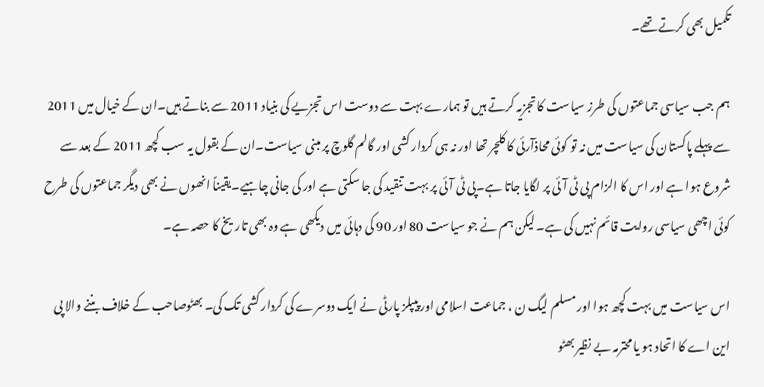تکمیل بھی کرتے تھے۔

ہم جب سیاسی جماعتوں کی طرز سیاست کا تجزیہ کرتے ہیں تو ہمارے بہت سے دوست اس تجزیے کی بنیاد 2011 سے بناتے ہیں۔ان کے خیال میں 2011 سے پہلے پاکستان کی سیاست میں نہ تو کوئی محاذآرئی کا کلچر تھا اور نہ ہی کردار کشی اور گالم گلوچ پر مبنی سیاست۔ان کے بقول یہ سب کچھ 2011 کے بعد سے شروع ہوا ہے اور اس کا الزام پی ٹی آئی پر لگایا جاتا ہے۔پی ٹی آئی پر بہت تنقید کی جا سکتی ہے اور کی جانی چاہیے۔یقیناً انھوں نے بھی دیگر جماعتوں کی طرح کوئی اچھی سیاسی روایت قائم نہیں کی ہے۔ لیکن ہم نے جو سیاست 80 اور 90 کی دہائی میں دیکھی ہے وہ بھی تاریخ کا حصہ ہے۔

اس سیاست میں بہت کچھ ہوا اور مسلم لیگ ن ، جماعت اسلامی اور پیپلز پارٹی نے ایک دوسرے کی کردار کشی تک کی۔ بھٹوصاحب کے خلاف بننے والا پی این اے کا اتحاد ہو یا محترمہ بے نظیر بھٹو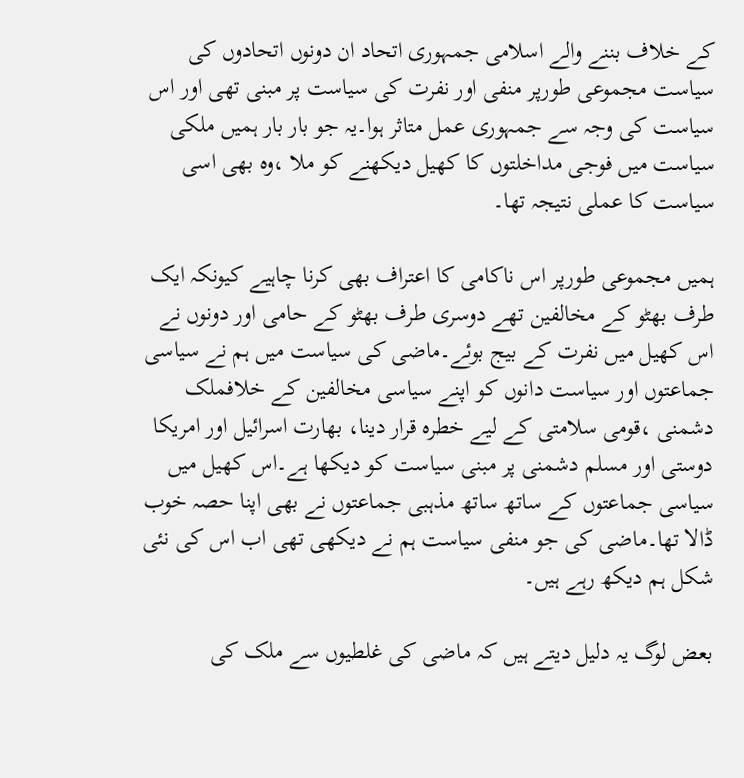کے خلاف بننے والے اسلامی جمہوری اتحاد ان دونوں اتحادوں کی سیاست مجموعی طورپر منفی اور نفرت کی سیاست پر مبنی تھی اور اس سیاست کی وجہ سے جمہوری عمل متاثر ہوا۔یہ جو بار بار ہمیں ملکی سیاست میں فوجی مداخلتوں کا کھیل دیکھنے کو ملا ،وہ بھی اسی سیاست کا عملی نتیجہ تھا۔

ہمیں مجموعی طورپر اس ناکامی کا اعتراف بھی کرنا چاہیے کیونکہ ایک طرف بھٹو کے مخالفین تھے دوسری طرف بھٹو کے حامی اور دونوں نے اس کھیل میں نفرت کے بیج بوئے۔ماضی کی سیاست میں ہم نے سیاسی جماعتوں اور سیاست دانوں کو اپنے سیاسی مخالفین کے خلافملک دشمنی ،قومی سلامتی کے لیے خطرہ قرار دینا، بھارت اسرائیل اور امریکا دوستی اور مسلم دشمنی پر مبنی سیاست کو دیکھا ہے۔اس کھیل میں سیاسی جماعتوں کے ساتھ ساتھ مذہبی جماعتوں نے بھی اپنا حصہ خوب ڈالا تھا۔ماضی کی جو منفی سیاست ہم نے دیکھی تھی اب اس کی نئی شکل ہم دیکھ رہے ہیں۔

بعض لوگ یہ دلیل دیتے ہیں کہ ماضی کی غلطیوں سے ملک کی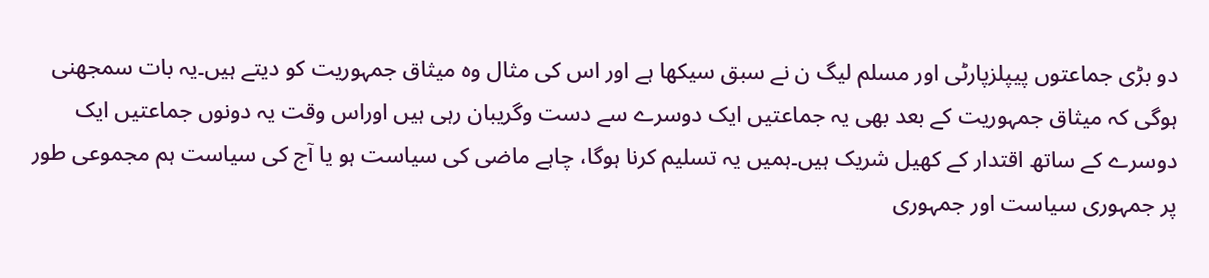دو بڑی جماعتوں پیپلزپارٹی اور مسلم لیگ ن نے سبق سیکھا ہے اور اس کی مثال وہ میثاق جمہوریت کو دیتے ہیں۔یہ بات سمجھنی ہوگی کہ میثاق جمہوریت کے بعد بھی یہ جماعتیں ایک دوسرے سے دست وگریبان رہی ہیں اوراس وقت یہ دونوں جماعتیں ایک دوسرے کے ساتھ اقتدار کے کھیل شریک ہیں۔ہمیں یہ تسلیم کرنا ہوگا، چاہے ماضی کی سیاست ہو یا آج کی سیاست ہم مجموعی طور پر جمہوری سیاست اور جمہوری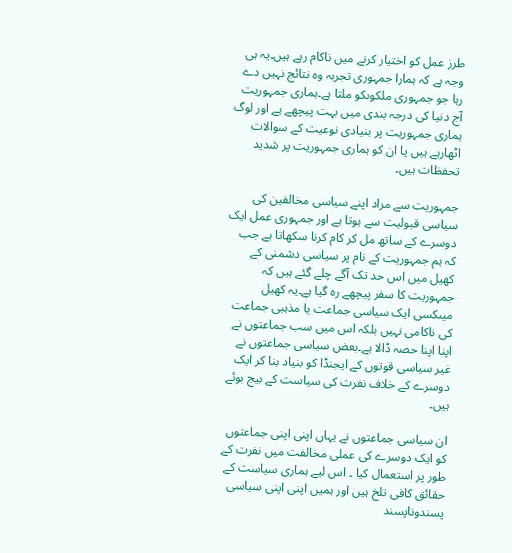طرز عمل کو اختیار کرنے میں ناکام رہے ہیں۔یہ ہی وجہ ہے کہ ہمارا جمہوری تجربہ وہ نتائج نہیں دے رہا جو جمہوری ملکوںکو ملتا ہے۔ہماری جمہوریت آج دنیا کی درجہ بندی میں بہت پیچھے ہے اور لوگ ہماری جمہوریت پر بنیادی نوعیت کے سوالات اٹھارہے ہیں یا ان کو ہماری جمہوریت پر شدید تحفظات ہیں۔

جمہوریت سے مراد اپنے سیاسی مخالفین کی سیاسی قبولیت سے ہوتا ہے اور جمہوری عمل ایک دوسرے کے ساتھ مل کر کام کرنا سکھاتا ہے جب کہ ہم جمہوریت کے نام پر سیاسی دشمنی کے کھیل میں اس حد تک آگے چلے گئے ہیں کہ جمہوریت کا سفر پیچھے رہ گیا ہے۔یہ کھیل میںکسی ایک سیاسی جماعت یا مذہبی جماعت کی ناکامی نہیں بلکہ اس میں سب جماعتوں نے اپنا اپنا حصہ ڈالا ہے۔بعض سیاسی جماعتوں نے غیر سیاسی قوتوں کے ایجنڈا کو بنیاد بنا کر ایک دوسرے کے خلاف نفرت کی سیاست کے بیج بوئے ہیں۔

ان سیاسی جماعتوں نے یہاں اپنی اپنی جماعتوں کو ایک دوسرے کی عملی مخالفت میں نفرت کے طور پر استعمال کیا ۔ اس لیے ہماری سیاست کے حقائق کافی تلخ ہیں اور ہمیں اپنی اپنی سیاسی پسندوناپسند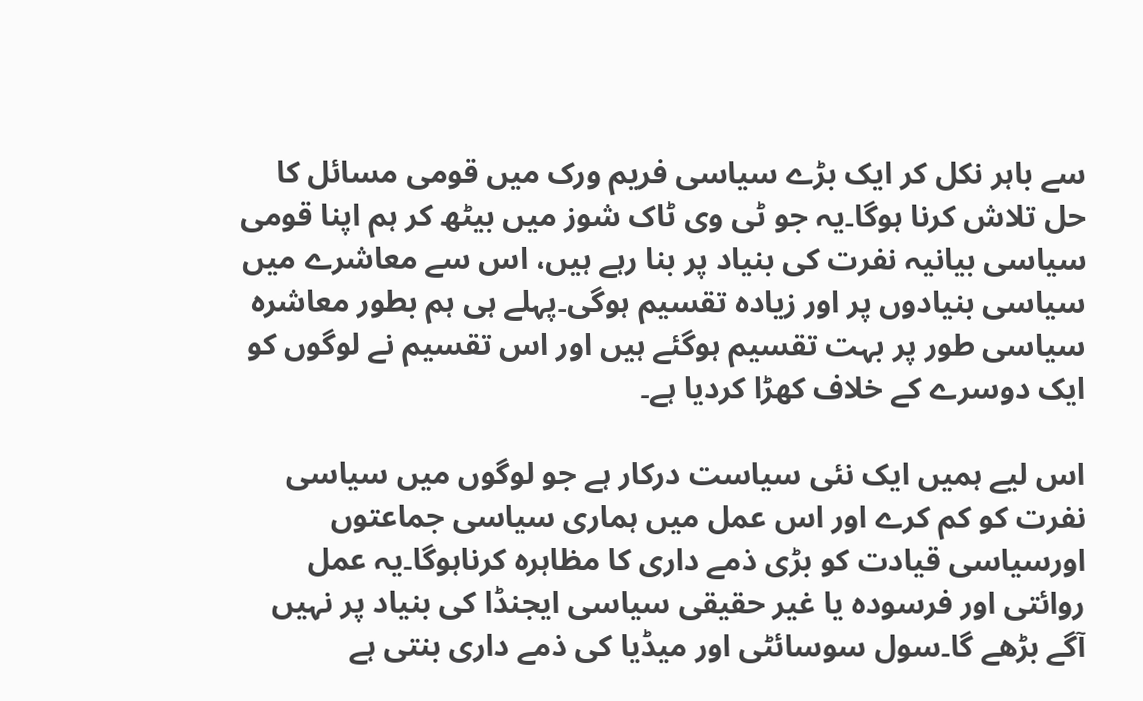سے باہر نکل کر ایک بڑے سیاسی فریم ورک میں قومی مسائل کا حل تلاش کرنا ہوگا۔یہ جو ٹی وی ٹاک شوز میں بیٹھ کر ہم اپنا قومی سیاسی بیانیہ نفرت کی بنیاد پر بنا رہے ہیں، اس سے معاشرے میں سیاسی بنیادوں پر اور زیادہ تقسیم ہوگی۔پہلے ہی ہم بطور معاشرہ سیاسی طور پر بہت تقسیم ہوگئے ہیں اور اس تقسیم نے لوگوں کو ایک دوسرے کے خلاف کھڑا کردیا ہے۔

اس لیے ہمیں ایک نئی سیاست درکار ہے جو لوگوں میں سیاسی نفرت کو کم کرے اور اس عمل میں ہماری سیاسی جماعتوں اورسیاسی قیادت کو بڑی ذمے داری کا مظاہرہ کرناہوگا۔یہ عمل روائتی اور فرسودہ یا غیر حقیقی سیاسی ایجنڈا کی بنیاد پر نہیں آگے بڑھے گا۔سول سوسائٹی اور میڈیا کی ذمے داری بنتی ہے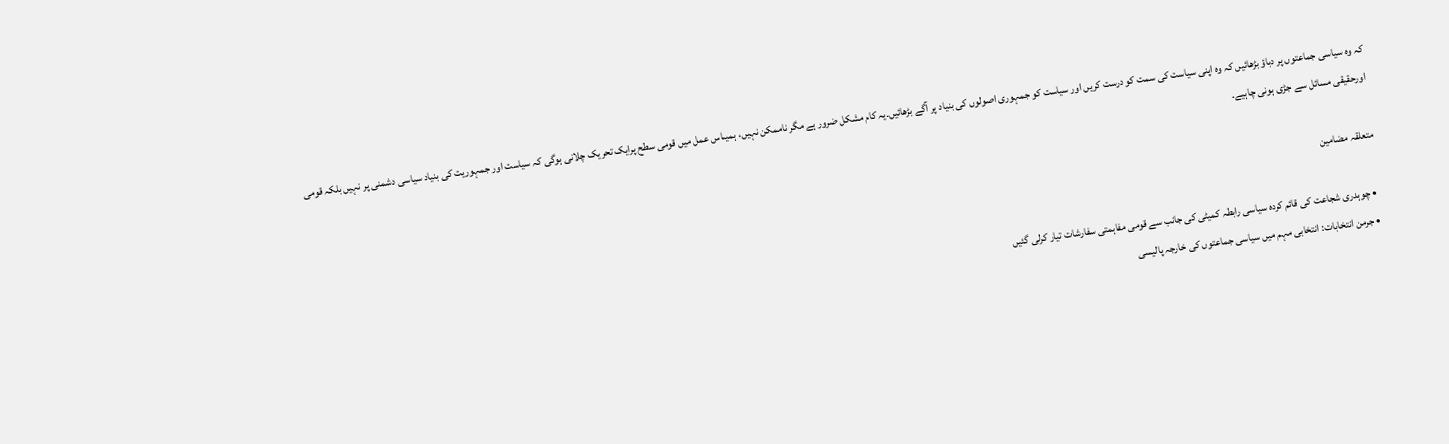کہ وہ سیاسی جماعتوں پر دباؤ بڑھائیں کہ وہ اپنی سیاست کی سمت کو درست کریں اور سیاست کو جمہوری اصولوں کی بنیاد پر آگے بڑھائیں۔یہ کام مشکل ضرور ہے مگر ناممکن نہیں، ہمیںاس عمل میں قومی سطح پرایک تحریک چلانی ہوگی کہ سیاست اور جمہوریت کی بنیاد سیاسی دشمنی پر نہیں بلکہ قومی اورحقیقی مسائل سے جڑی ہونی چاہیے۔

متعلقہ مضامین

  • چوہدری شجاعت کی قائم کردہ سیاسی رابطہ کمیٹی کی جانب سے قومی مفاہمتی سفارشات تیار کرلی گئیں
  • جرمن انتخابات: انتخابی مہم میں سیاسی جماعتوں کی خارجہ پالیسی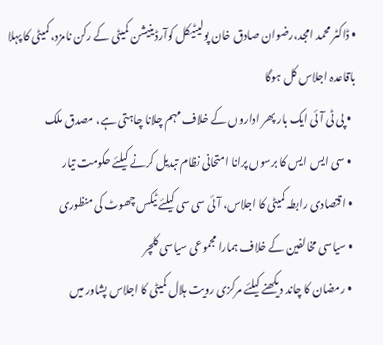• ڈاکٹر محمد امجد،رضوان صادق خان پولیٹیکل کوآرڈینیشن کمیٹی کے رکن نامزد، کمیٹی کا پہلا باقاعدہ اجلاس کل ہوگا
  • پی ٹی آئی ایک بار پھر اداروں کے خلاف مہم چلانا چاہتی ہے، مصدق ملک
  • سی ایس ایس کا برسوں پرانا امتحانی نظام تبدیل کرنے کیلئے حکومت تیار
  • اقتصادی رابطہ کمیٹی کا اجلاس، آئی سی سی کیلئے ٹیکس چھوٹ کی منظوری
  • سیاسی مخالفین کے خلاف ہمارا مجموعی سیاسی کلچر
  • رمضان کا چاند دیکھنے کیلئے مرکزی رویت ہلال کمیٹی کا اجلاس پشاور میں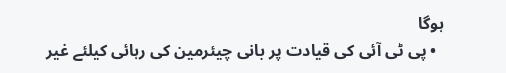ہوگا
  • پی ٹی آئی کی قیادت پر بانی چیئرمین کی رہائی کیلئے غیر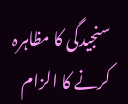سنجیدگی کا مظاہرہ کرنے کا الزام